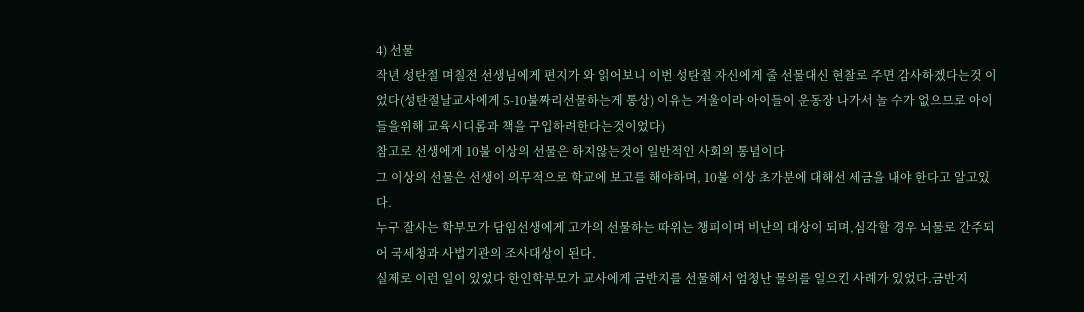4) 선물
작년 성탄절 며칠전 선생님에게 편지가 와 읽어보니 이번 성탄절 자신에게 줄 선물대신 현찰로 주면 감사하겠다는것 이었다(성탄절날교사에게 5-10불짜리선물하는게 통상) 이유는 겨울이라 아이들이 운동장 나가서 놀 수가 없으므로 아이들을위해 교육시디롬과 책을 구입하려한다는것이었다)
참고로 선생에게 10불 이상의 선물은 하지않는것이 일반적인 사회의 통념이다
그 이상의 선물은 선생이 의무적으로 학교에 보고를 해야하며, 10불 이상 초가분에 대해선 세금을 내야 한다고 알고있다.
누구 잘사는 학부모가 담임선생에게 고가의 선물하는 따위는 챙피이며 비난의 대상이 되며,심각할 경우 뇌물로 간주되어 국세청과 사법기관의 조사대상이 된다.
실제로 이런 일이 있었다 한인학부모가 교사에게 금반지를 선물해서 엄청난 물의를 일으킨 사례가 있었다.금반지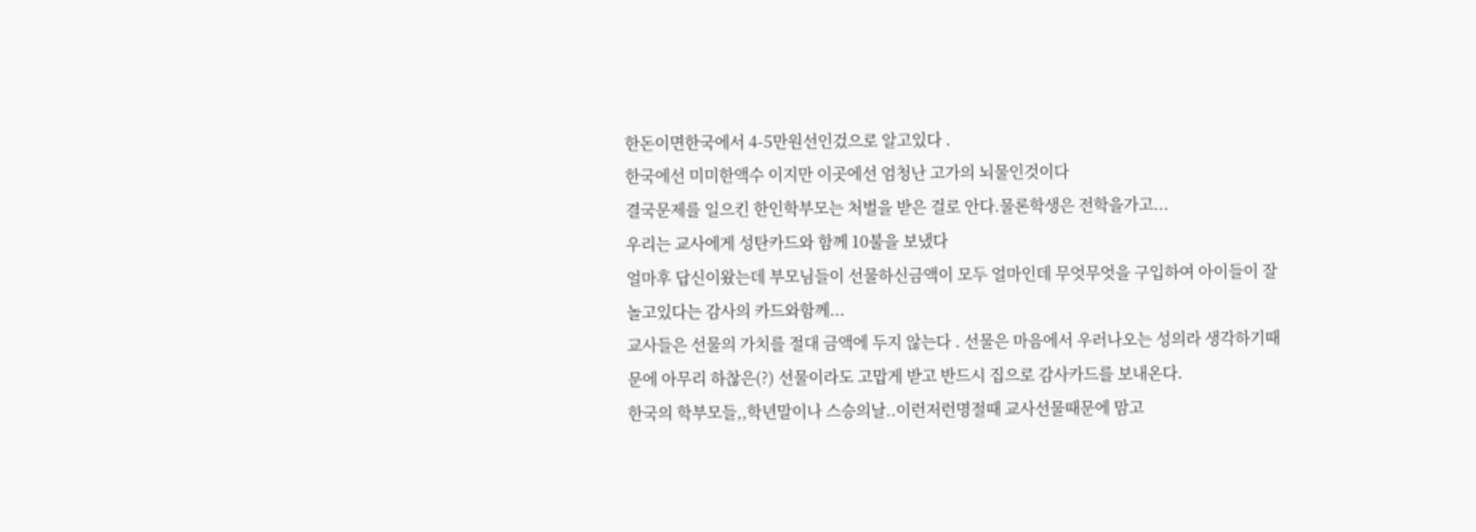한돈이면한국에서 4-5만원선인겄으로 알고있다 .
한국에선 미미한액수 이지만 이곳에선 엄청난 고가의 뇌물인것이다
결국문제를 일으킨 한인학부모는 처벌을 받은 걸로 안다.물론학생은 전학을가고...
우리는 교사에게 성탄카드와 함께 10불을 보냈다
얼마후 답신이왔는데 부모님들이 선물하신금액이 모두 얼마인데 무엇무엇을 구입하여 아이들이 잘 놀고있다는 감사의 카드와함께...
교사들은 선물의 가치를 절대 금액에 두지 않는다 . 선물은 마음에서 우러나오는 성의라 생각하기때문에 아무리 하찮은(?) 선물이라도 고맙게 받고 반드시 집으로 감사카드를 보내온다.
한국의 학부모들,,학년말이나 스승의날..이런저런명절때 교사선물때문에 맘고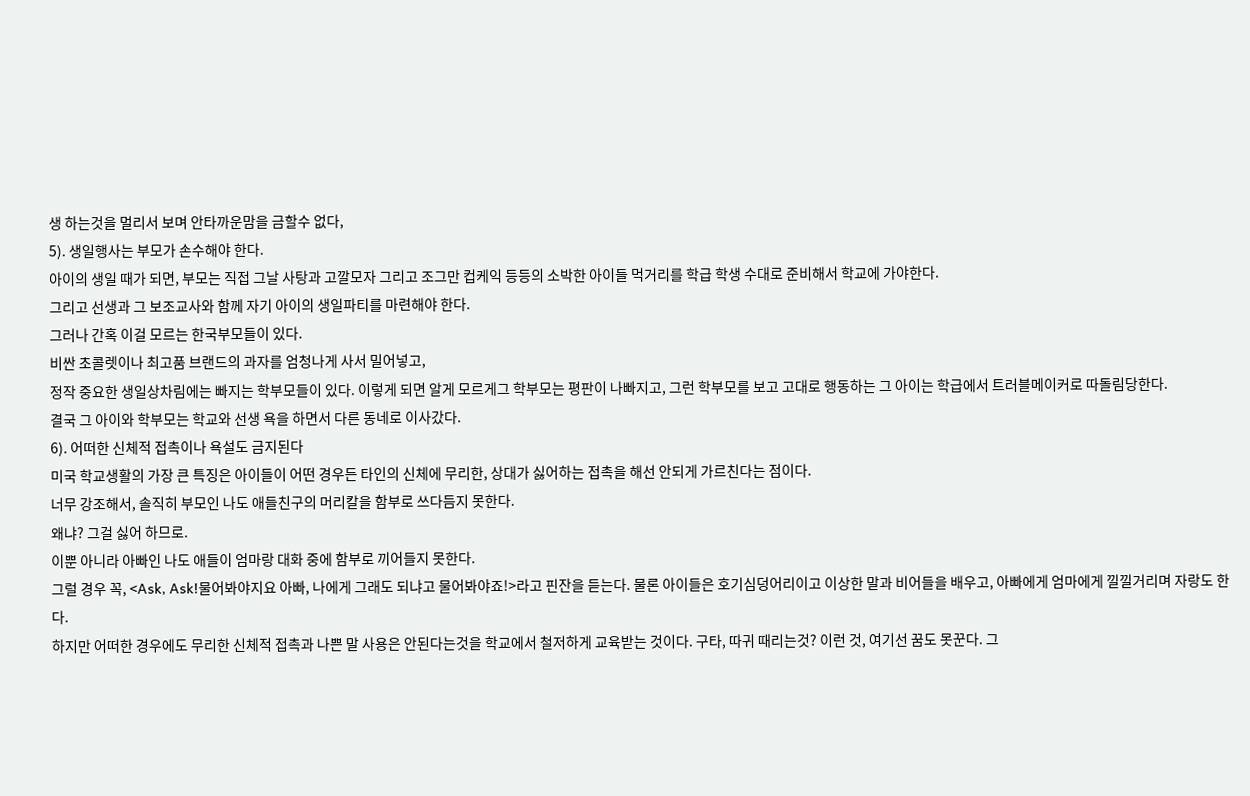생 하는것을 멀리서 보며 안타까운맘을 금할수 없다,
5). 생일행사는 부모가 손수해야 한다.
아이의 생일 때가 되면, 부모는 직접 그날 사탕과 고깔모자 그리고 조그만 컵케익 등등의 소박한 아이들 먹거리를 학급 학생 수대로 준비해서 학교에 가야한다.
그리고 선생과 그 보조교사와 함께 자기 아이의 생일파티를 마련해야 한다.
그러나 간혹 이걸 모르는 한국부모들이 있다.
비싼 초콜렛이나 최고품 브랜드의 과자를 엄청나게 사서 밀어넣고,
정작 중요한 생일상차림에는 빠지는 학부모들이 있다. 이렇게 되면 알게 모르게그 학부모는 평판이 나빠지고, 그런 학부모를 보고 고대로 행동하는 그 아이는 학급에서 트러블메이커로 따돌림당한다.
결국 그 아이와 학부모는 학교와 선생 욕을 하면서 다른 동네로 이사갔다.
6). 어떠한 신체적 접촉이나 욕설도 금지된다
미국 학교생활의 가장 큰 특징은 아이들이 어떤 경우든 타인의 신체에 무리한, 상대가 싫어하는 접촉을 해선 안되게 가르친다는 점이다.
너무 강조해서, 솔직히 부모인 나도 애들친구의 머리칼을 함부로 쓰다듬지 못한다.
왜냐? 그걸 싫어 하므로.
이뿐 아니라 아빠인 나도 애들이 엄마랑 대화 중에 함부로 끼어들지 못한다.
그럴 경우 꼭, <Ask, Ask!물어봐야지요 아빠, 나에게 그래도 되냐고 물어봐야죠!>라고 핀잔을 듣는다. 물론 아이들은 호기심덩어리이고 이상한 말과 비어들을 배우고, 아빠에게 엄마에게 낄낄거리며 자랑도 한다.
하지만 어떠한 경우에도 무리한 신체적 접촉과 나쁜 말 사용은 안된다는것을 학교에서 철저하게 교육받는 것이다. 구타, 따귀 때리는것? 이런 것, 여기선 꿈도 못꾼다. 그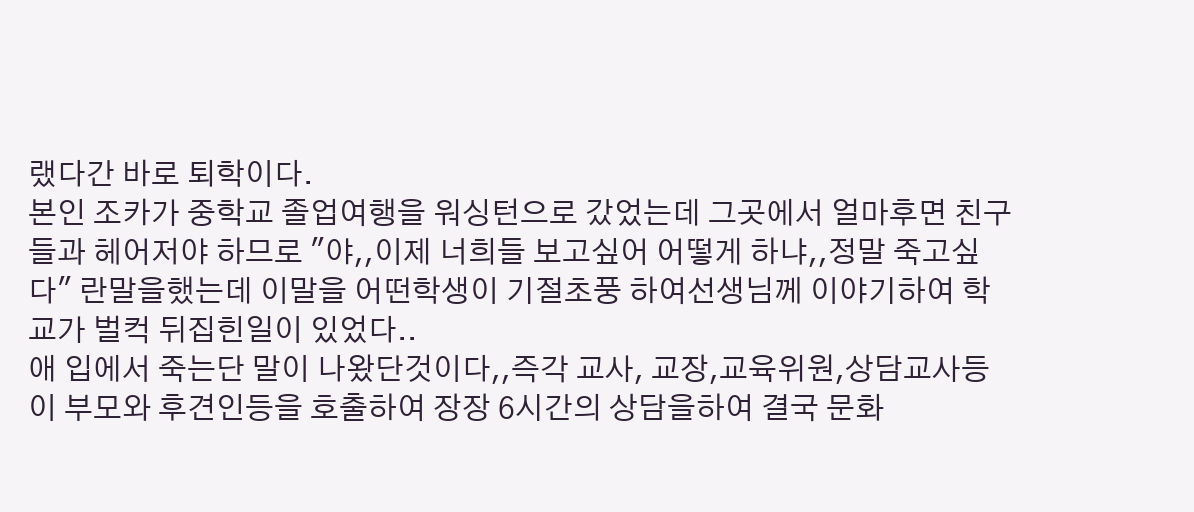랬다간 바로 퇴학이다.
본인 조카가 중학교 졸업여행을 워싱턴으로 갔었는데 그곳에서 얼마후면 친구들과 헤어저야 하므로 "야,,이제 너희들 보고싶어 어떻게 하냐,,정말 죽고싶다" 란말을했는데 이말을 어떤학생이 기절초풍 하여선생님께 이야기하여 학교가 벌컥 뒤집힌일이 있었다..
애 입에서 죽는단 말이 나왔단것이다,,즉각 교사, 교장,교육위원,상담교사등이 부모와 후견인등을 호출하여 장장 6시간의 상담을하여 결국 문화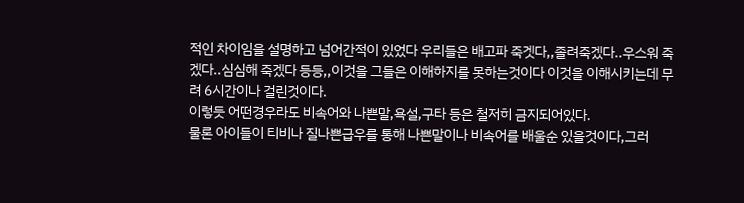적인 차이임을 설명하고 넘어간적이 있었다 우리들은 배고파 죽겟다,,졸려죽겠다..우스워 죽겠다..심심해 죽겠다 등등,,이것을 그들은 이해하지를 못하는것이다 이것을 이해시키는데 무려 6시간이나 걸린것이다.
이렇듯 어떤경우라도 비속어와 나쁜말,욕설,구타 등은 철저히 금지되어있다.
물론 아이들이 티비나 질나쁜급우를 통해 나쁜말이나 비속어를 배울순 있을것이다,그러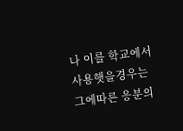나 이를 학교에서 사용햇을경우는 그에따른 응분의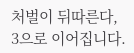처벌이 뒤따른다,
3으로 이어집니다.